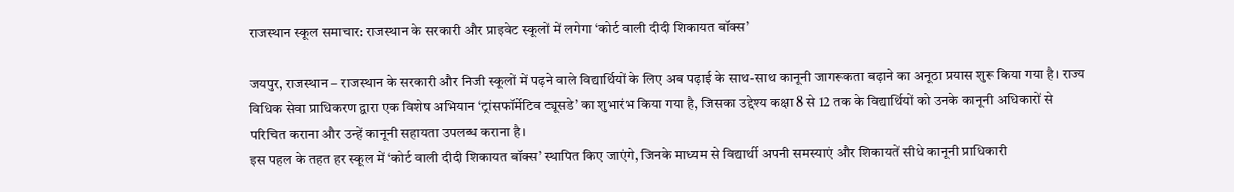राजस्थान स्कूल समाचार: राजस्थान के सरकारी और प्राइवेट स्कूलों में लगेगा ‘कोर्ट वाली दीदी शिकायत बॉक्स’

जयपुर, राजस्थान – राजस्थान के सरकारी और निजी स्कूलों में पढ़ने वाले विद्यार्थियों के लिए अब पढ़ाई के साथ-साथ कानूनी जागरूकता बढ़ाने का अनूठा प्रयास शुरू किया गया है। राज्य विधिक सेवा प्राधिकरण द्वारा एक विशेष अभियान ‘ट्रांसफॉर्मेटिव ट्यूसडे’ का शुभारंभ किया गया है, जिसका उद्देश्य कक्षा 8 से 12 तक के विद्यार्थियों को उनके कानूनी अधिकारों से परिचित कराना और उन्हें कानूनी सहायता उपलब्ध कराना है।
इस पहल के तहत हर स्कूल में ‘कोर्ट वाली दीदी शिकायत बॉक्स’ स्थापित किए जाएंगे, जिनके माध्यम से विद्यार्थी अपनी समस्याएं और शिकायतें सीधे कानूनी प्राधिकारी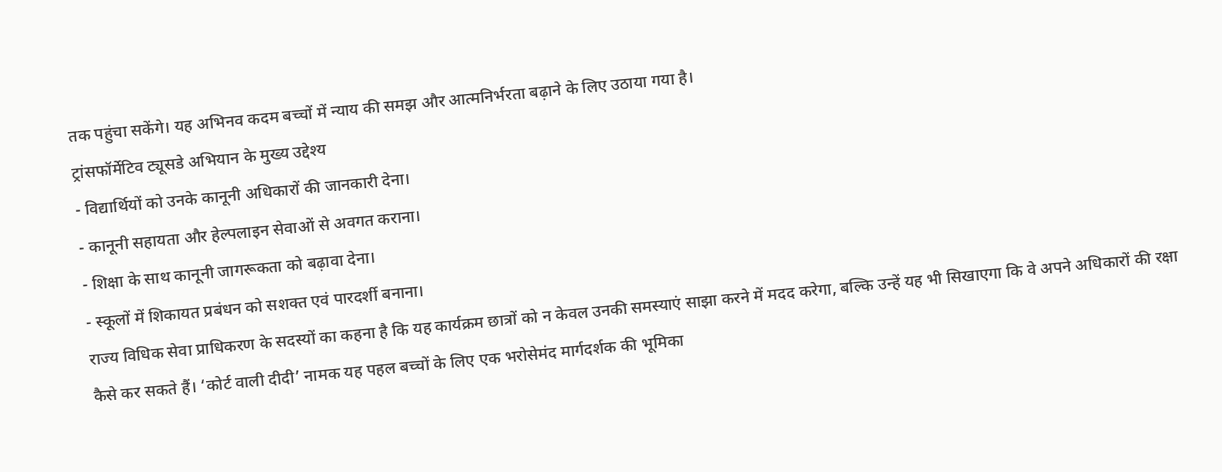तक पहुंचा सकेंगे। यह अभिनव कदम बच्चों में न्याय की समझ और आत्मनिर्भरता बढ़ाने के लिए उठाया गया है।
ट्रांसफॉर्मेटिव ट्यूसडे अभियान के मुख्य उद्देश्य
- विद्यार्थियों को उनके कानूनी अधिकारों की जानकारी देना।
- कानूनी सहायता और हेल्पलाइन सेवाओं से अवगत कराना।
- शिक्षा के साथ कानूनी जागरूकता को बढ़ावा देना।
- स्कूलों में शिकायत प्रबंधन को सशक्त एवं पारदर्शी बनाना।
राज्य विधिक सेवा प्राधिकरण के सदस्यों का कहना है कि यह कार्यक्रम छात्रों को न केवल उनकी समस्याएं साझा करने में मदद करेगा, बल्कि उन्हें यह भी सिखाएगा कि वे अपने अधिकारों की रक्षा कैसे कर सकते हैं। ‘कोर्ट वाली दीदी’ नामक यह पहल बच्चों के लिए एक भरोसेमंद मार्गदर्शक की भूमिका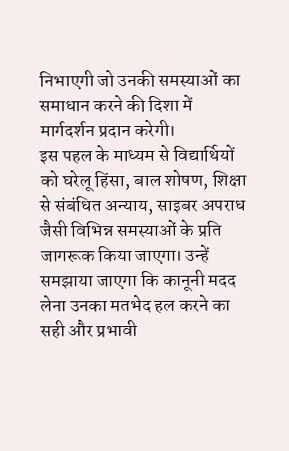निभाएगी जो उनकी समस्याओं का समाधान करने की दिशा में मार्गदर्शन प्रदान करेगी।
इस पहल के माध्यम से विद्यार्थियों को घरेलू हिंसा, बाल शोषण, शिक्षा से संबंधित अन्याय, साइबर अपराध जैसी विभिन्न समस्याओं के प्रति जागरूक किया जाएगा। उन्हें समझाया जाएगा कि कानूनी मदद लेना उनका मतभेद हल करने का सही और प्रभावी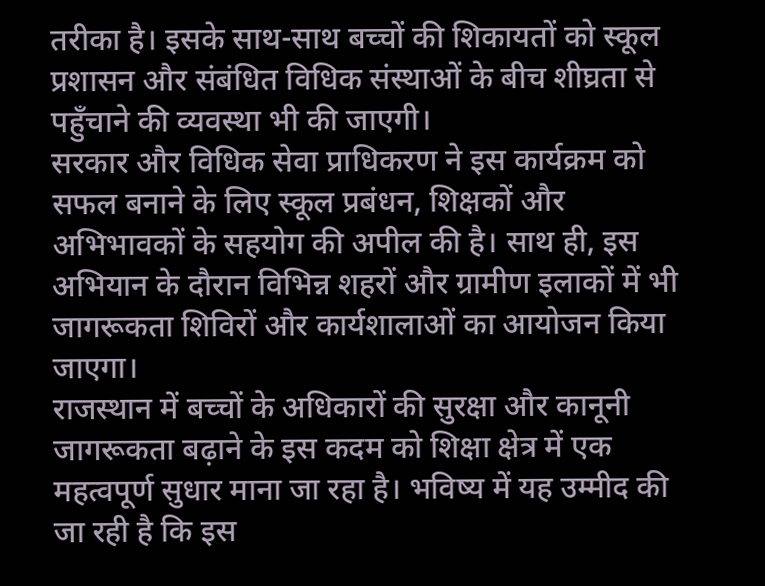तरीका है। इसके साथ-साथ बच्चों की शिकायतों को स्कूल प्रशासन और संबंधित विधिक संस्थाओं के बीच शीघ्रता से पहुँचाने की व्यवस्था भी की जाएगी।
सरकार और विधिक सेवा प्राधिकरण ने इस कार्यक्रम को सफल बनाने के लिए स्कूल प्रबंधन, शिक्षकों और अभिभावकों के सहयोग की अपील की है। साथ ही, इस अभियान के दौरान विभिन्न शहरों और ग्रामीण इलाकों में भी जागरूकता शिविरों और कार्यशालाओं का आयोजन किया जाएगा।
राजस्थान में बच्चों के अधिकारों की सुरक्षा और कानूनी जागरूकता बढ़ाने के इस कदम को शिक्षा क्षेत्र में एक महत्वपूर्ण सुधार माना जा रहा है। भविष्य में यह उम्मीद की जा रही है कि इस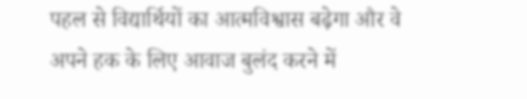पहल से विद्यार्थियों का आत्मविश्वास बढ़ेगा और वे अपने हक के लिए आवाज बुलंद करने में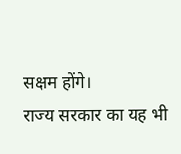सक्षम होंगे।
राज्य सरकार का यह भी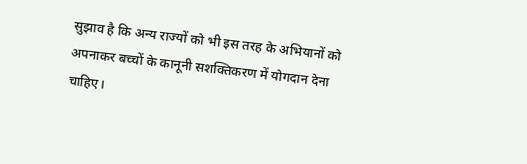सुझाव है कि अन्य राज्यों को भी इस तरह के अभियानों को अपनाकर बच्चों के कानूनी सशक्तिकरण में योगदान देना चाहिए।